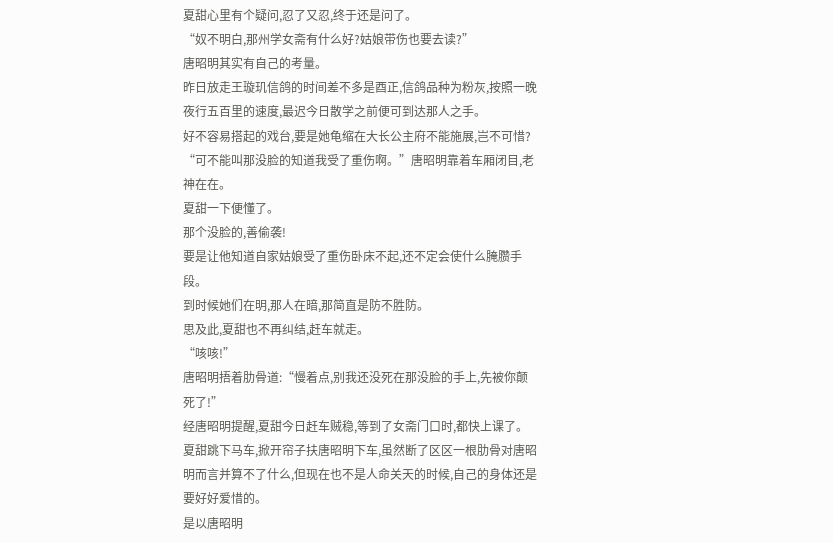夏甜心里有个疑问,忍了又忍,终于还是问了。
“奴不明白,那州学女斋有什么好?姑娘带伤也要去读?”
唐昭明其实有自己的考量。
昨日放走王璇玑信鸽的时间差不多是酉正,信鸽品种为粉灰,按照一晚夜行五百里的速度,最迟今日散学之前便可到达那人之手。
好不容易搭起的戏台,要是她龟缩在大长公主府不能施展,岂不可惜?
“可不能叫那没脸的知道我受了重伤啊。”唐昭明靠着车厢闭目,老神在在。
夏甜一下便懂了。
那个没脸的,善偷袭!
要是让他知道自家姑娘受了重伤卧床不起,还不定会使什么腌臜手段。
到时候她们在明,那人在暗,那简直是防不胜防。
思及此,夏甜也不再纠结,赶车就走。
“咳咳!”
唐昭明捂着肋骨道:“慢着点,别我还没死在那没脸的手上,先被你颠死了!”
经唐昭明提醒,夏甜今日赶车贼稳,等到了女斋门口时,都快上课了。
夏甜跳下马车,掀开帘子扶唐昭明下车,虽然断了区区一根肋骨对唐昭明而言并算不了什么,但现在也不是人命关天的时候,自己的身体还是要好好爱惜的。
是以唐昭明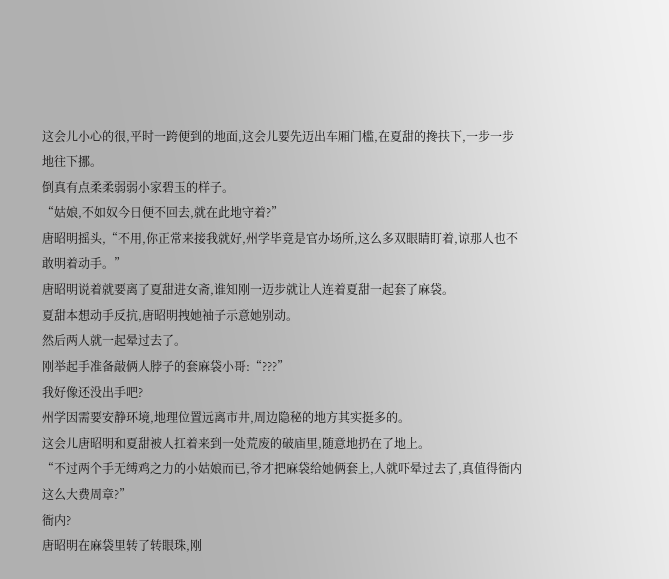这会儿小心的很,平时一跨便到的地面,这会儿要先迈出车厢门槛,在夏甜的搀扶下,一步一步地往下挪。
倒真有点柔柔弱弱小家碧玉的样子。
“姑娘,不如奴今日便不回去,就在此地守着?”
唐昭明摇头,“不用,你正常来接我就好,州学毕竟是官办场所,这么多双眼睛盯着,谅那人也不敢明着动手。”
唐昭明说着就要离了夏甜进女斋,谁知刚一迈步就让人连着夏甜一起套了麻袋。
夏甜本想动手反抗,唐昭明拽她袖子示意她别动。
然后两人就一起晕过去了。
刚举起手准备敲俩人脖子的套麻袋小哥:“???”
我好像还没出手吧?
州学因需要安静环境,地理位置远离市井,周边隐秘的地方其实挺多的。
这会儿唐昭明和夏甜被人扛着来到一处荒废的破庙里,随意地扔在了地上。
“不过两个手无缚鸡之力的小姑娘而已,爷才把麻袋给她俩套上,人就吓晕过去了,真值得衙内这么大费周章?”
衙内?
唐昭明在麻袋里转了转眼珠,刚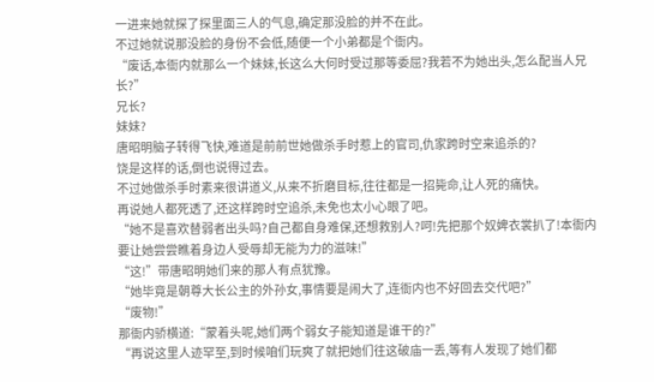一进来她就探了探里面三人的气息,确定那没脸的并不在此。
不过她就说那没脸的身份不会低,随便一个小弟都是个衙内。
“废话,本衙内就那么一个妹妹,长这么大何时受过那等委屈?我若不为她出头,怎么配当人兄长?”
兄长?
妹妹?
唐昭明脑子转得飞快,难道是前前世她做杀手时惹上的官司,仇家跨时空来追杀的?
饶是这样的话,倒也说得过去。
不过她做杀手时素来很讲道义,从来不折磨目标,往往都是一招毙命,让人死的痛快。
再说她人都死透了,还这样跨时空追杀,未免也太小心眼了吧。
“她不是喜欢替弱者出头吗?自己都自身难保,还想救别人?呵!先把那个奴婢衣裳扒了!本衙内要让她尝尝瞧着身边人受辱却无能为力的滋味!”
“这!”带唐昭明她们来的那人有点犹豫。
“她毕竟是朝尊大长公主的外孙女,事情要是闹大了,连衙内也不好回去交代吧?”
“废物!”
那衙内骄横道:“蒙着头呢,她们两个弱女子能知道是谁干的?”
“再说这里人迹罕至,到时候咱们玩爽了就把她们往这破庙一丢,等有人发现了她们都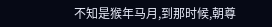不知是猴年马月,到那时候,朝尊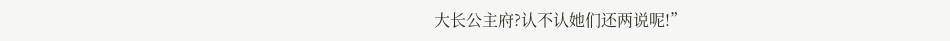大长公主府?认不认她们还两说呢!”